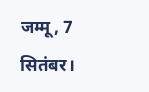जम्मू, 7 सितंबर।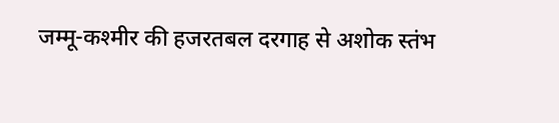जम्मू-कश्मीर की हजरतबल दरगाह से अशोक स्तंभ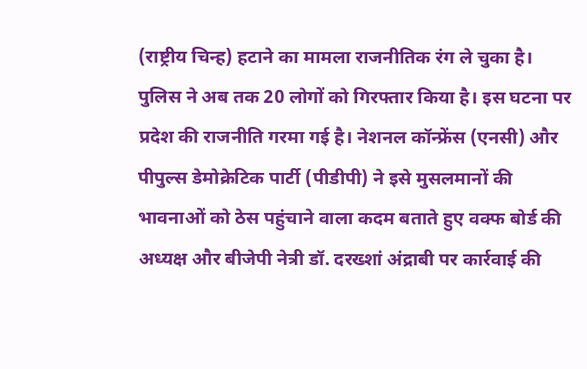(राष्ट्रीय चिन्ह) हटाने का मामला राजनीतिक रंग ले चुका है। पुलिस ने अब तक 20 लोगों को गिरफ्तार किया है। इस घटना पर प्रदेश की राजनीति गरमा गई है। नेशनल कॉन्फ्रेंस (एनसी) और पीपुल्स डेमोक्रेटिक पार्टी (पीडीपी) ने इसे मुसलमानों की भावनाओं को ठेस पहुंचाने वाला कदम बताते हुए वक्फ बोर्ड की अध्यक्ष और बीजेपी नेत्री डॉ. दरख्शां अंद्राबी पर कार्रवाई की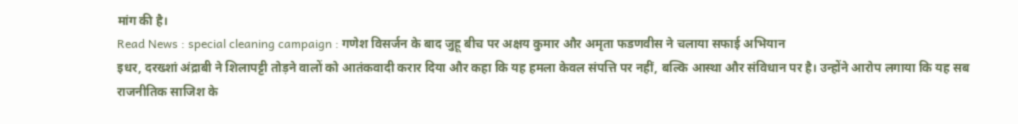मांग की है।
Read News : special cleaning campaign : गणेश विसर्जन के बाद जुहू बीच पर अक्षय कुमार और अमृता फडणवीस ने चलाया सफाई अभियान
इधर, दरख्शां अंद्राबी ने शिलापट्टी तोड़ने वालों को आतंकवादी करार दिया और कहा कि यह हमला केवल संपत्ति पर नहीं, बल्कि आस्था और संविधान पर है। उन्होंने आरोप लगाया कि यह सब राजनीतिक साजिश के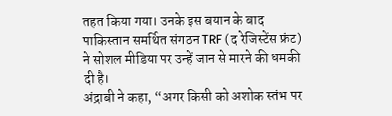तहत किया गया। उनके इस बयान के बाद पाकिस्तान समर्थित संगठन TRF (द रेजिस्टेंस फ्रंट) ने सोशल मीडिया पर उन्हें जान से मारने की धमकी दी है।
अंद्राबी ने कहा, “अगर किसी को अशोक स्तंभ पर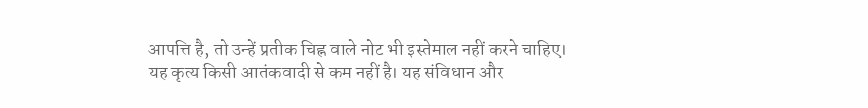आपत्ति है, तो उन्हें प्रतीक चिह्न वाले नोट भी इस्तेमाल नहीं करने चाहिए। यह कृत्य किसी आतंकवादी से कम नहीं है। यह संविधान और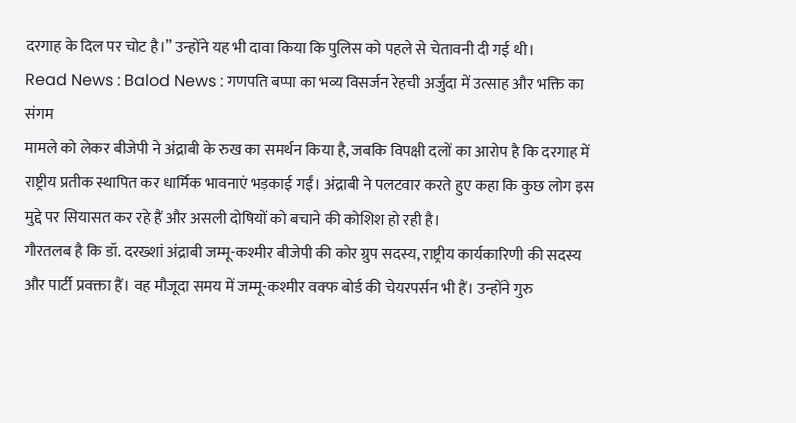दरगाह के दिल पर चोट है।” उन्होंने यह भी दावा किया कि पुलिस को पहले से चेतावनी दी गई थी।
Read News : Balod News : गणपति बप्पा का भव्य विसर्जन रेहची अर्जुंदा में उत्साह और भक्ति का संगम
मामले को लेकर बीजेपी ने अंद्राबी के रुख का समर्थन किया है, जबकि विपक्षी दलों का आरोप है कि दरगाह में राष्ट्रीय प्रतीक स्थापित कर धार्मिक भावनाएं भड़काई गईं। अंद्राबी ने पलटवार करते हुए कहा कि कुछ लोग इस मुद्दे पर सियासत कर रहे हैं और असली दोषियों को बचाने की कोशिश हो रही है।
गौरतलब है कि डॉ. दरख्शां अंद्राबी जम्मू-कश्मीर बीजेपी की कोर ग्रुप सदस्य, राष्ट्रीय कार्यकारिणी की सदस्य और पार्टी प्रवक्ता हैं। वह मौजूदा समय में जम्मू-कश्मीर वक्फ बोर्ड की चेयरपर्सन भी हैं। उन्होंने गुरु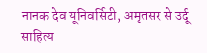नानक देव यूनिवर्सिटी, अमृतसर से उर्दू साहित्य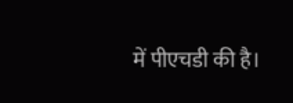में पीएचडी की है।